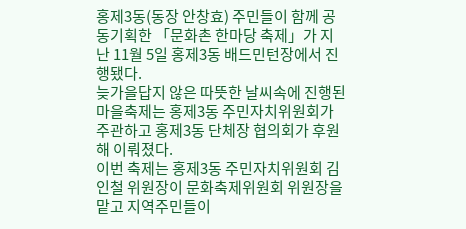홍제3동(동장 안창효) 주민들이 함께 공동기획한 「문화촌 한마당 축제」가 지난 11월 5일 홍제3동 배드민턴장에서 진행됐다.
늦가을답지 않은 따뜻한 날씨속에 진행된 마을축제는 홍제3동 주민자치위원회가 주관하고 홍제3동 단체장 협의회가 후원해 이뤄졌다.
이번 축제는 홍제3동 주민자치위원회 김인철 위원장이 문화축제위원회 위원장을 맡고 지역주민들이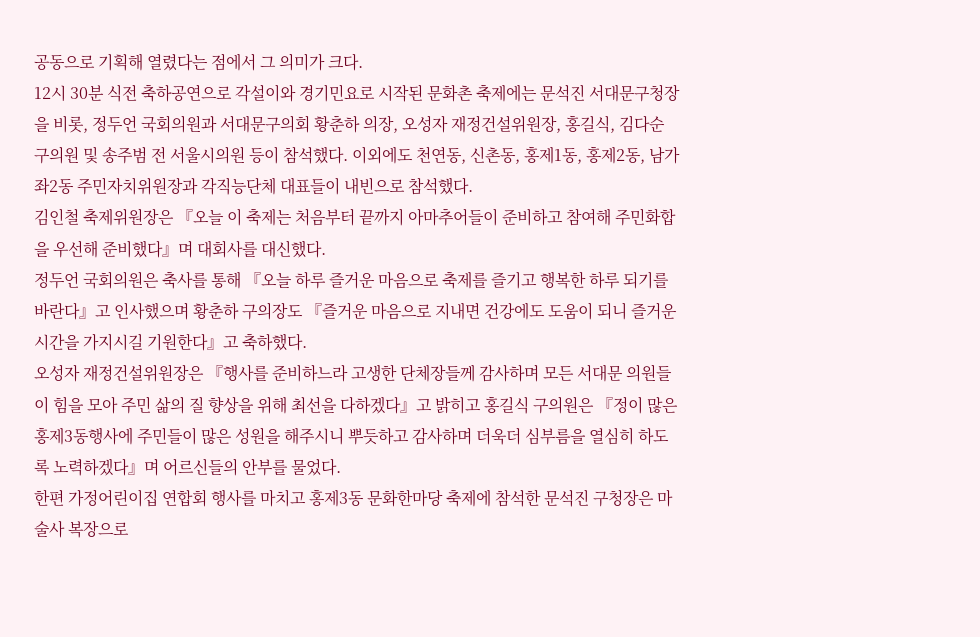공동으로 기획해 열렸다는 점에서 그 의미가 크다.
12시 30분 식전 축하공연으로 각설이와 경기민요로 시작된 문화촌 축제에는 문석진 서대문구청장을 비롯, 정두언 국회의원과 서대문구의회 황춘하 의장, 오성자 재정건설위원장, 홍길식, 김다순 구의원 및 송주범 전 서울시의원 등이 참석했다. 이외에도 천연동, 신촌동, 홍제1동, 홍제2동, 남가좌2동 주민자치위원장과 각직능단체 대표들이 내빈으로 참석했다.
김인철 축제위원장은 『오늘 이 축제는 처음부터 끝까지 아마추어들이 준비하고 참여해 주민화합을 우선해 준비했다』며 대회사를 대신했다.
정두언 국회의원은 축사를 통해 『오늘 하루 즐거운 마음으로 축제를 즐기고 행복한 하루 되기를 바란다』고 인사했으며 황춘하 구의장도 『즐거운 마음으로 지내면 건강에도 도움이 되니 즐거운 시간을 가지시길 기원한다』고 축하했다.
오성자 재정건설위원장은 『행사를 준비하느라 고생한 단체장들께 감사하며 모든 서대문 의원들이 힘을 모아 주민 삶의 질 향상을 위해 최선을 다하겠다』고 밝히고 홍길식 구의원은 『정이 많은 홍제3동행사에 주민들이 많은 성원을 해주시니 뿌듯하고 감사하며 더욱더 심부름을 열심히 하도록 노력하겠다』며 어르신들의 안부를 물었다.
한편 가정어린이집 연합회 행사를 마치고 홍제3동 문화한마당 축제에 참석한 문석진 구청장은 마술사 복장으로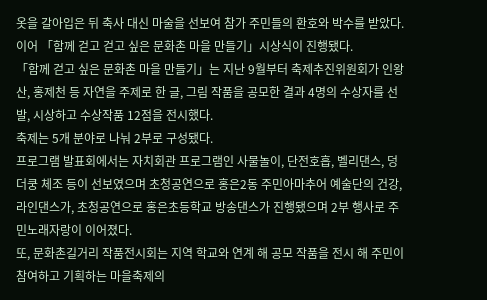옷을 갈아입은 뒤 축사 대신 마술을 선보여 참가 주민들의 환호와 박수를 받았다.
이어 「함께 걷고 걷고 싶은 문화촌 마을 만들기」시상식이 진행됐다.
「함께 걷고 싶은 문화촌 마을 만들기」는 지난 9월부터 축제추진위원회가 인왕산, 홍제천 등 자연을 주제로 한 글, 그림 작품을 공모한 결과 4명의 수상자를 선발, 시상하고 수상작품 12점을 전시했다.
축제는 5개 분야로 나눠 2부로 구성됐다.
프로그램 발표회에서는 자치회관 프로그램인 사물놀이, 단전호흡, 벨리댄스, 덩더쿵 체조 등이 선보였으며 초청공연으로 홍은2동 주민아마추어 예술단의 건강, 라인댄스가, 초청공연으로 홍은초등학교 방송댄스가 진행됐으며 2부 행사로 주민노래자랑이 이어졌다.
또, 문화촌길거리 작품전시회는 지역 학교와 연계 해 공모 작품을 전시 해 주민이 참여하고 기획하는 마을축제의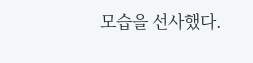모습을 선사했다.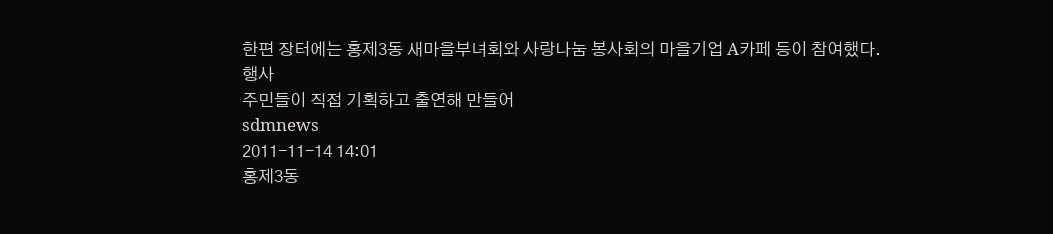한편 장터에는 홍제3동 새마을부녀회와 사랑나눔 봉사회의 마을기업 A카페 등이 참여했다.
행사
주민들이 직접 기획하고 출연해 만들어
sdmnews
2011-11-14 14:01
홍제3동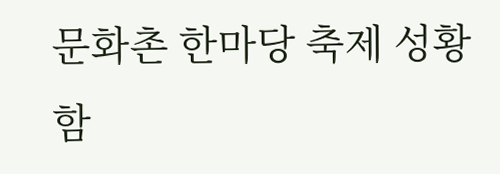문화촌 한마당 축제 성황
함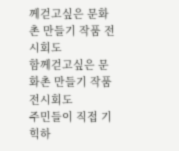께걷고싶은 문화촌 만들기 작품 전시회도
함께걷고싶은 문화촌 만들기 작품 전시회도
주민들이 직접 기힉하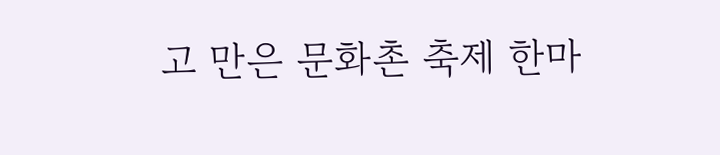고 만은 문화촌 축제 한마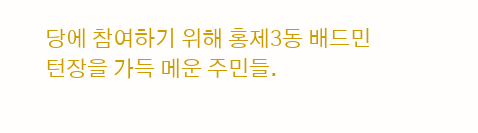당에 참여하기 위해 홍제3동 배드민턴장을 가득 메운 주민들.